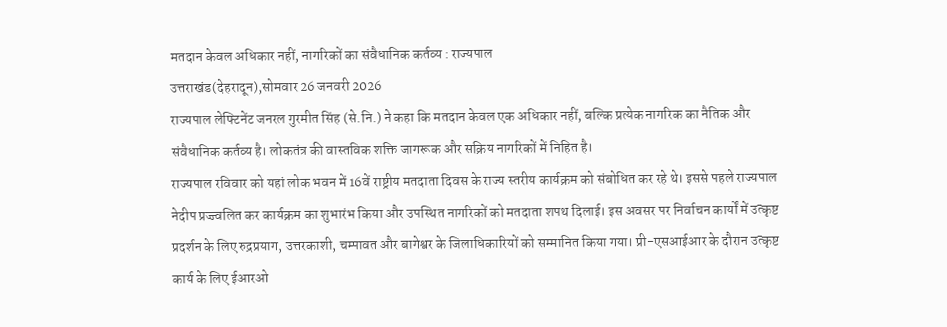मतदान केवल अधिकार नहीं, नागरिकों का संवैधानिक कर्तव्य : राज्यपाल
उत्तराखंड(देहरादून),सोमवार 26 जनवरी 2026
राज्यपाल लेफ्टिनेंट जनरल गुरमीत सिंह (से.नि.) ने कहा कि मतदान केवल एक अधिकार नहीं, बल्कि प्रत्येक नागरिक का नैतिक और संवैधानिक कर्तव्य है। लोकतंत्र की वास्तविक शक्ति जागरूक और सक्रिय नागरिकों में निहित है।
राज्यपाल रविवार को यहां लोक भवन में 16वें राष्ट्रीय मतदाता दिवस के राज्य स्तरीय कार्यक्रम को संबोधित कर रहे थे। इससे पहले राज्यपाल नेदीप प्रज्ज्वलित कर कार्यक्रम का शुभारंभ किया और उपस्थित नागरिकों को मतदाता शपथ दिलाई। इस अवसर पर निर्वाचन कार्यों में उत्कृष्ट प्रदर्शन के लिए रुद्रप्रयाग, उत्तरकाशी, चम्पावत और बागेश्वर के जिलाधिकारियों को सम्मानित किया गया। प्री-एसआईआर के दौरान उत्कृष्ट कार्य के लिए ईआरओ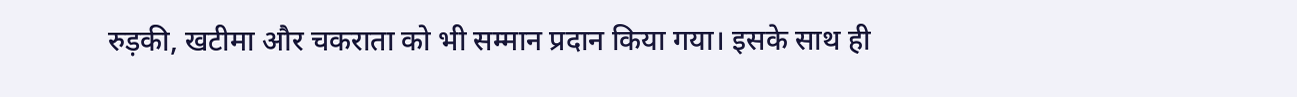रुड़की, खटीमा और चकराता को भी सम्मान प्रदान किया गया। इसके साथ ही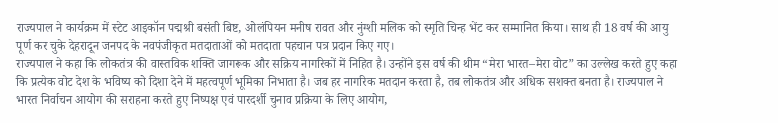राज्यपाल ने कार्यक्रम में स्टेट आइकॉन पद्मश्री बसंती बिष्ट, ओलंपियन मनीष रावत और नुंग्शी मलिक को स्मृति चिन्ह भेंट कर सम्मानित किया। साथ ही 18 वर्ष की आयु पूर्ण कर चुके देहरादून जनपद के नवपंजीकृत मतदाताओं को मतदाता पहचान पत्र प्रदान किए गए।
राज्यपाल ने कहा कि लोकतंत्र की वास्तविक शक्ति जागरूक और सक्रिय नागरिकों में निहित है। उन्होंने इस वर्ष की थीम “मेरा भारत–मेरा वोट” का उल्लेख करते हुए कहा कि प्रत्येक वोट देश के भविष्य को दिशा देने में महत्वपूर्ण भूमिका निभाता है। जब हर नागरिक मतदान करता है, तब लोकतंत्र और अधिक सशक्त बनता है। राज्यपाल ने भारत निर्वाचन आयोग की सराहना करते हुए निष्पक्ष एवं पारदर्शी चुनाव प्रक्रिया के लिए आयोग,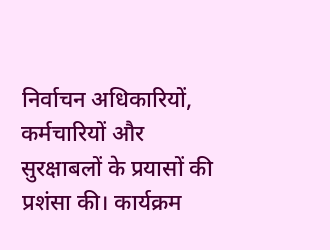निर्वाचन अधिकारियों, कर्मचारियों और सुरक्षाबलों के प्रयासों की प्रशंसा की। कार्यक्रम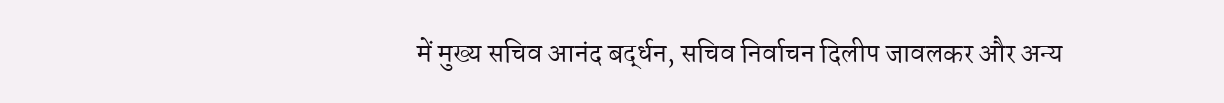में मुख्य सचिव आनंद बर्द्धन, सचिव निर्वाचन दिलीप जावलकर और अन्य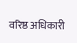वरिष्ठ अधिकारी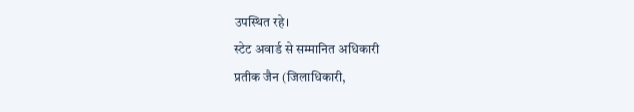उपस्थित रहे।
स्टेट अवार्ड से सम्मानित अधिकारी
प्रतीक जैन (जिलाधिकारी,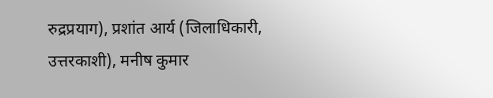रुद्रप्रयाग), प्रशांत आर्य (जिलाधिकारी, उत्तरकाशी), मनीष कुमार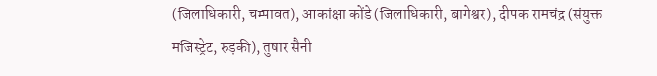(जिलाधिकारी, चम्पावत), आकांक्षा कोंडे (जिलाधिकारी, बागेश्वर), दीपक रामचंद्र (संयुक्त मजिस्ट्रेट, रुड़की), तुषार सैनी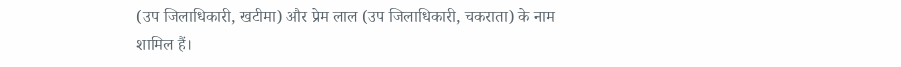(उप जिलाधिकारी, खटीमा) और प्रेम लाल (उप जिलाधिकारी, चकराता) के नाम शामिल हैं।